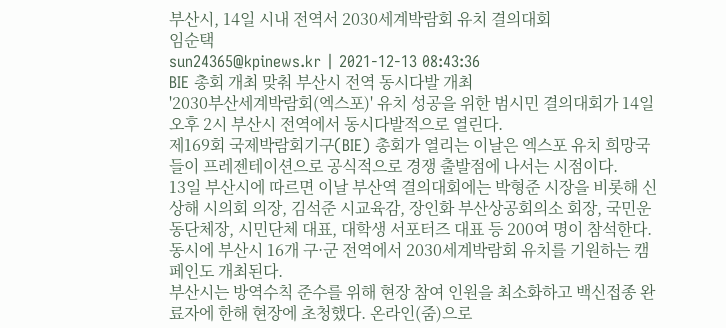부산시, 14일 시내 전역서 2030세계박람회 유치 결의대회
임순택
sun24365@kpinews.kr | 2021-12-13 08:43:36
BIE 총회 개최 맞춰 부산시 전역 동시다발 개최
'2030부산세계박람회(엑스포)' 유치 성공을 위한 범시민 결의대회가 14일 오후 2시 부산시 전역에서 동시다발적으로 열린다.
제169회 국제박람회기구(BIE) 총회가 열리는 이날은 엑스포 유치 희망국들이 프레젠테이션으로 공식적으로 경쟁 출발점에 나서는 시점이다.
13일 부산시에 따르면 이날 부산역 결의대회에는 박형준 시장을 비롯해 신상해 시의회 의장, 김석준 시교육감, 장인화 부산상공회의소 회장, 국민운동단체장, 시민단체 대표, 대학생 서포터즈 대표 등 200여 명이 참석한다.
동시에 부산시 16개 구·군 전역에서 2030세계박람회 유치를 기원하는 캠페인도 개최된다.
부산시는 방역수칙 준수를 위해 현장 참여 인원을 최소화하고 백신접종 완료자에 한해 현장에 초청했다. 온라인(줌)으로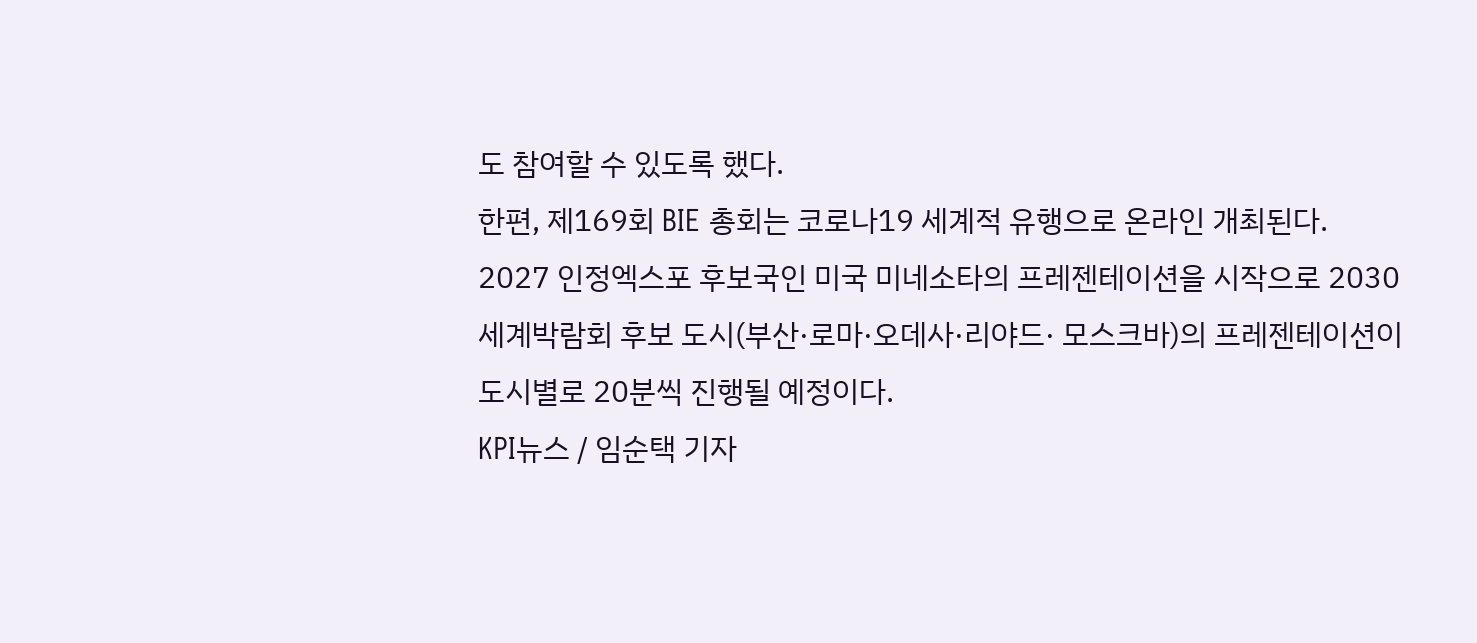도 참여할 수 있도록 했다.
한편, 제169회 BIE 총회는 코로나19 세계적 유행으로 온라인 개최된다.
2027 인정엑스포 후보국인 미국 미네소타의 프레젠테이션을 시작으로 2030 세계박람회 후보 도시(부산·로마·오데사·리야드· 모스크바)의 프레젠테이션이 도시별로 20분씩 진행될 예정이다.
KPI뉴스 / 임순택 기자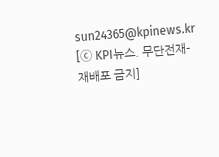sun24365@kpinews.kr
[ⓒ KPI뉴스. 무단전재-재배포 금지]